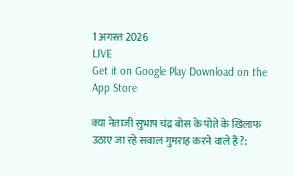1 अगस्त 2026
LIVE
Get it on Google Play Download on the App Store

क्या नेताजी सुभाष चंद्र बोस के पोते के खिलाफ उठाए जा रहे सवाल गुमराह करने वाले हैं?: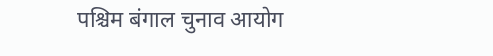पश्चिम बंगाल चुनाव आयोग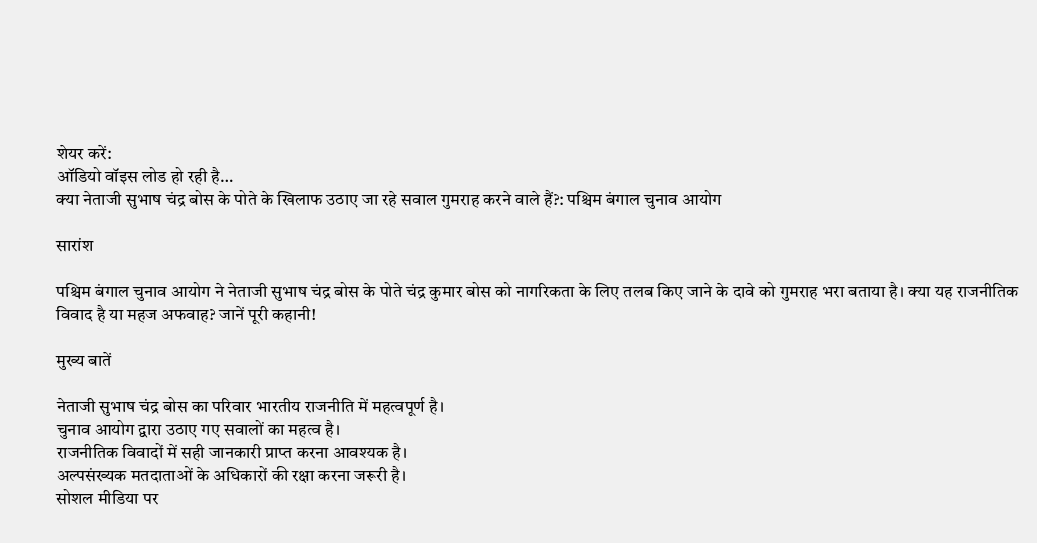शेयर करें:
ऑडियो वॉइस लोड हो रही है…
क्या नेताजी सुभाष चंद्र बोस के पोते के खिलाफ उठाए जा रहे सवाल गुमराह करने वाले हैं?: पश्चिम बंगाल चुनाव आयोग

सारांश

पश्चिम बंगाल चुनाव आयोग ने नेताजी सुभाष चंद्र बोस के पोते चंद्र कुमार बोस को नागरिकता के लिए तलब किए जाने के दावे को गुमराह भरा बताया है। क्या यह राजनीतिक विवाद है या महज अफवाह? जानें पूरी कहानी!

मुख्य बातें

नेताजी सुभाष चंद्र बोस का परिवार भारतीय राजनीति में महत्वपूर्ण है।
चुनाव आयोग द्वारा उठाए गए सवालों का महत्व है।
राजनीतिक विवादों में सही जानकारी प्राप्त करना आवश्यक है।
अल्पसंख्यक मतदाताओं के अधिकारों की रक्षा करना जरूरी है।
सोशल मीडिया पर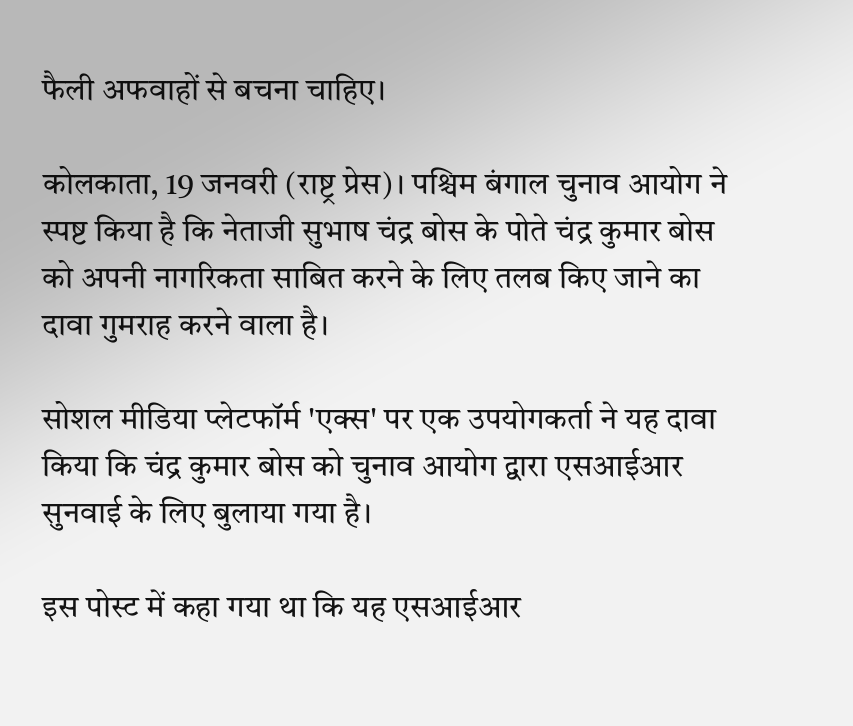फैली अफवाहों से बचना चाहिए।

कोलकाता, 19 जनवरी (राष्ट्र प्रेस)। पश्चिम बंगाल चुनाव आयोग ने स्पष्ट किया है कि नेताजी सुभाष चंद्र बोस के पोते चंद्र कुमार बोस को अपनी नागरिकता साबित करने के लिए तलब किए जाने का दावा गुमराह करने वाला है।

सोशल मीडिया प्लेटफॉर्म 'एक्स' पर एक उपयोगकर्ता ने यह दावा किया कि चंद्र कुमार बोस को चुनाव आयोग द्वारा एसआईआर सुनवाई के लिए बुलाया गया है।

इस पोस्ट में कहा गया था कि यह एसआईआर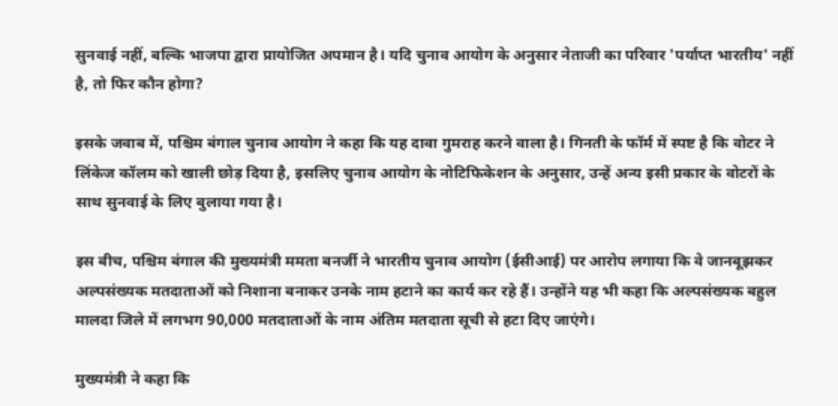सुनवाई नहीं, बल्कि भाजपा द्वारा प्रायोजित अपमान है। यदि चुनाव आयोग के अनुसार नेताजी का परिवार 'पर्याप्त भारतीय' नहीं है, तो फिर कौन होगा?

इसके जवाब में, पश्चिम बंगाल चुनाव आयोग ने कहा कि यह दावा गुमराह करने वाला है। गिनती के फॉर्म में स्पष्ट है कि वोटर ने लिंकेज कॉलम को खाली छोड़ दिया है, इसलिए चुनाव आयोग के नोटिफिकेशन के अनुसार, उन्हें अन्य इसी प्रकार के वोटरों के साथ सुनवाई के लिए बुलाया गया है।

इस बीच, पश्चिम बंगाल की मुख्यमंत्री ममता बनर्जी ने भारतीय चुनाव आयोग (ईसीआई) पर आरोप लगाया कि वे जानबूझकर अल्पसंख्यक मतदाताओं को निशाना बनाकर उनके नाम हटाने का कार्य कर रहे हैं। उन्होंने यह भी कहा कि अल्पसंख्यक बहुल मालदा जिले में लगभग 90,000 मतदाताओं के नाम अंतिम मतदाता सूची से हटा दिए जाएंगे।

मुख्यमंत्री ने कहा कि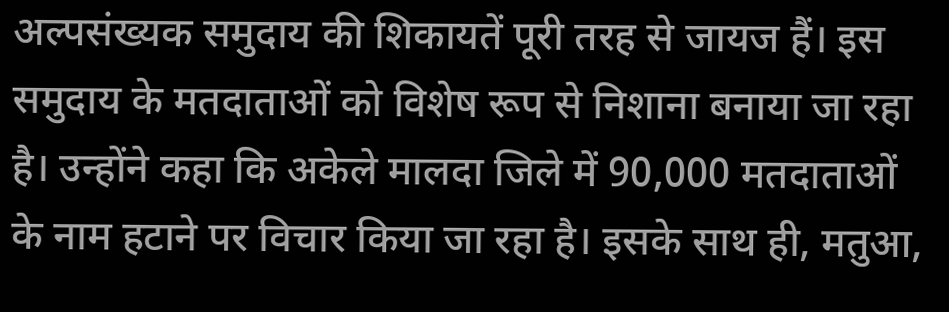अल्पसंख्यक समुदाय की शिकायतें पूरी तरह से जायज हैं। इस समुदाय के मतदाताओं को विशेष रूप से निशाना बनाया जा रहा है। उन्होंने कहा कि अकेले मालदा जिले में 90,000 मतदाताओं के नाम हटाने पर विचार किया जा रहा है। इसके साथ ही, मतुआ,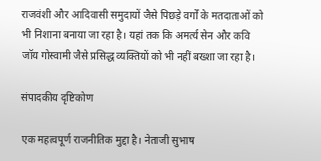राजवंशी और आदिवासी समुदायों जैसे पिछड़े वर्गों के मतदाताओं को भी निशाना बनाया जा रहा है। यहां तक कि अमर्त्य सेन और कवि जॉय गोस्वामी जैसे प्रसिद्ध व्यक्तियों को भी नहीं बख्शा जा रहा है।

संपादकीय दृष्टिकोण

एक महत्वपूर्ण राजनीतिक मुद्दा है। नेताजी सुभाष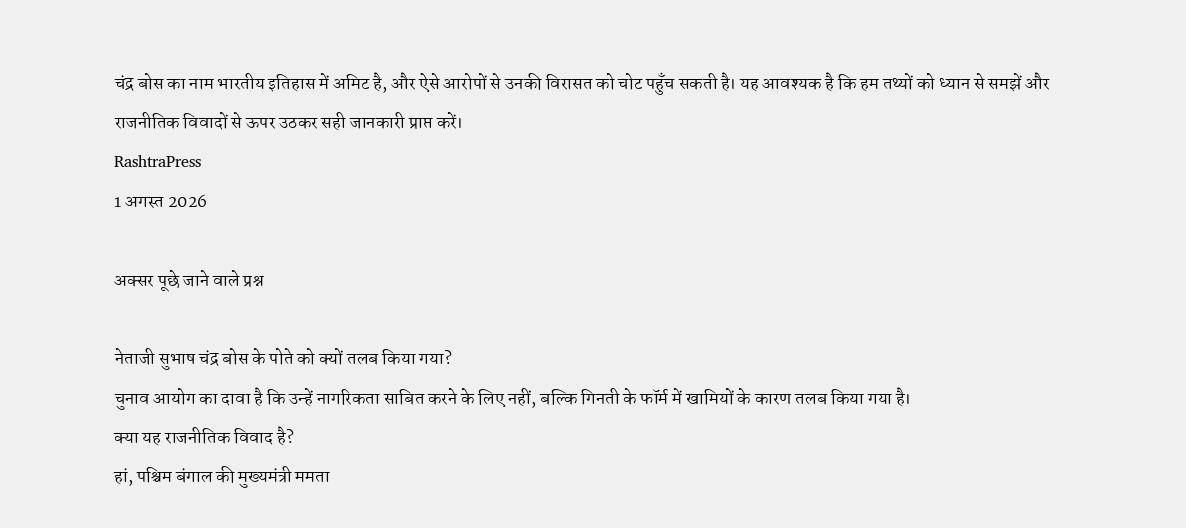चंद्र बोस का नाम भारतीय इतिहास में अमिट है, और ऐसे आरोपों से उनकी विरासत को चोट पहुँच सकती है। यह आवश्यक है कि हम तथ्यों को ध्यान से समझें और राजनीतिक विवादों से ऊपर उठकर सही जानकारी प्राप्त करें।
RashtraPress
1 अगस्त 2026

अक्सर पूछे जाने वाले प्रश्न

नेताजी सुभाष चंद्र बोस के पोते को क्यों तलब किया गया?
चुनाव आयोग का दावा है कि उन्हें नागरिकता साबित करने के लिए नहीं, बल्कि गिनती के फॉर्म में खामियों के कारण तलब किया गया है।
क्या यह राजनीतिक विवाद है?
हां, पश्चिम बंगाल की मुख्यमंत्री ममता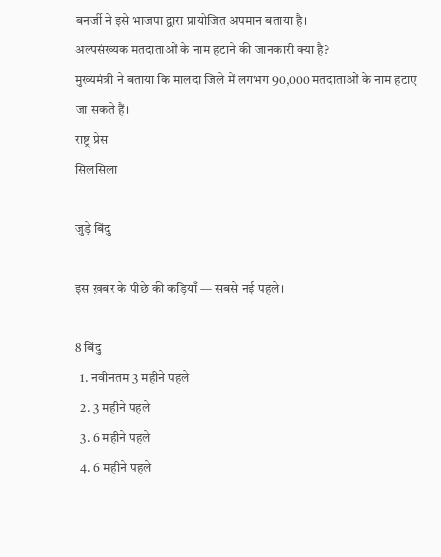बनर्जी ने इसे भाजपा द्वारा प्रायोजित अपमान बताया है।
अल्पसंख्यक मतदाताओं के नाम हटाने की जानकारी क्या है?
मुख्यमंत्री ने बताया कि मालदा जिले में लगभग 90,000 मतदाताओं के नाम हटाए जा सकते हैं।
राष्ट्र प्रेस
सिलसिला

जुड़े बिंदु

इस ख़बर के पीछे की कड़ियाँ — सबसे नई पहले।

8 बिंदु
  1. नवीनतम 3 महीने पहले
  2. 3 महीने पहले
  3. 6 महीने पहले
  4. 6 महीने पहले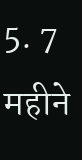5. 7 महीने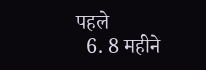पहले
  6. 8 महीने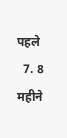पहले
  7. 8 महीने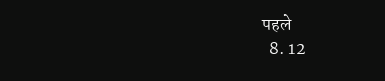पहले
  8. 12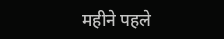महीने पहले